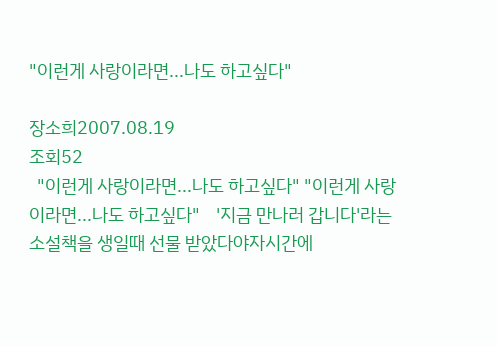"이런게 사랑이라면...나도 하고싶다"

장소희2007.08.19
조회52
  "이런게 사랑이라면...나도 하고싶다" "이런게 사랑이라면...나도 하고싶다"    '지금 만나러 갑니다'라는 소설책을 생일때 선물 받았다야자시간에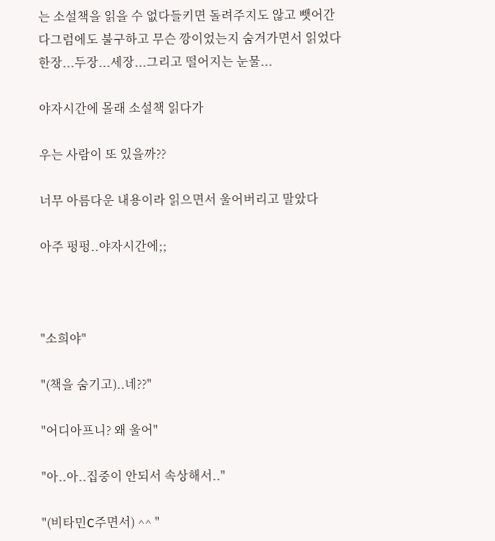는 소설책을 읽을 수 없다들키면 돌려주지도 않고 뺏어간다그럼에도 불구하고 무슨 깡이었는지 숨겨가면서 읽었다한장...두장...세장...그리고 떨어지는 눈물...

야자시간에 몰래 소설책 읽다가

우는 사람이 또 있을까??

너무 아름다운 내용이라 읽으면서 울어버리고 말았다

아주 펑펑..야자시간에;;



"소희야"

"(책을 숨기고)..네??"

"어디아프니? 왜 울어"

"아..아..집중이 안되서 속상해서.."

"(비타민C주면서) ^^ "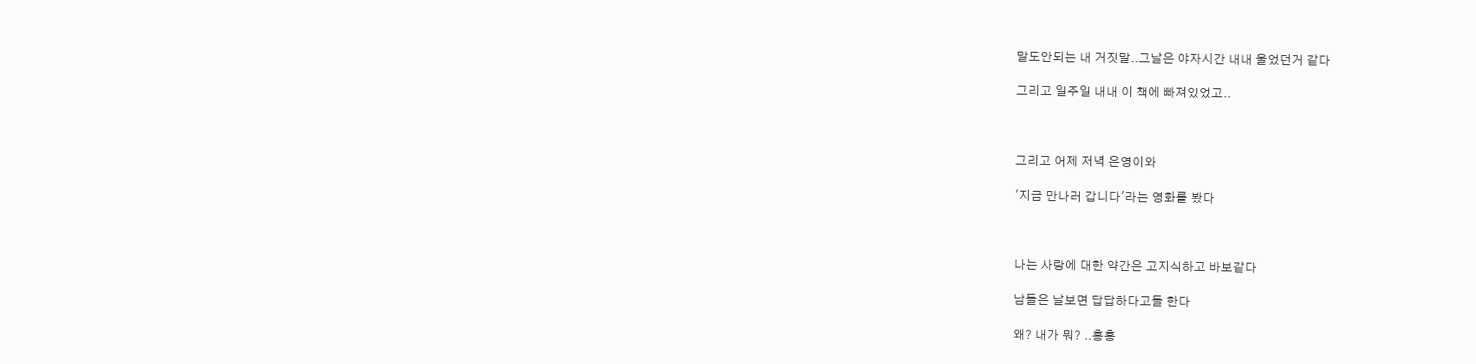말도안되는 내 거짓말..그날은 야자시간 내내 울었던거 같다

그리고 일주일 내내 이 책에 빠져있었고..



그리고 어제 저녁 은영이와

'지금 만나러 갑니다'라는 영화를 봤다



나는 사랑에 대한 약간은 고지식하고 바보같다

남들은 날보면 답답하다고들 한다

왜? 내가 뭐? ..흥흥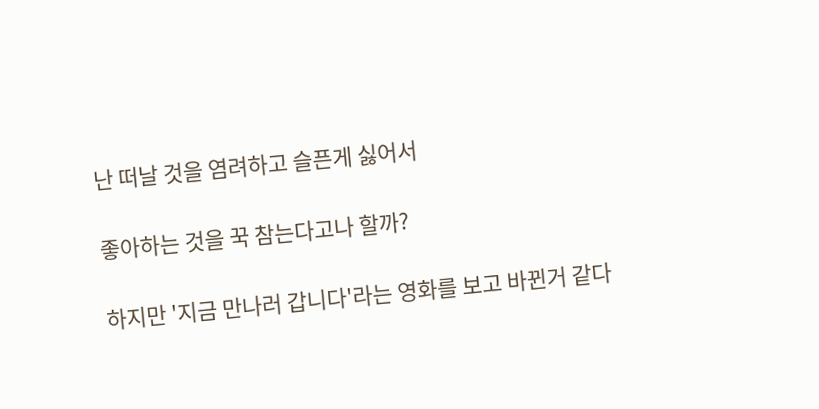난 떠날 것을 염려하고 슬픈게 싫어서

좋아하는 것을 꾹 참는다고나 할까?

하지만 '지금 만나러 갑니다'라는 영화를 보고 바뀐거 같다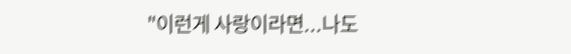"이런게 사랑이라면...나도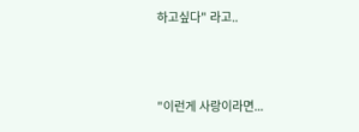하고싶다" 라고..



"이런게 사랑이라면...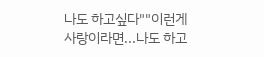나도 하고싶다""이런게 사랑이라면...나도 하고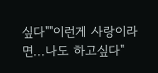싶다""이런게 사랑이라면...나도 하고싶다"